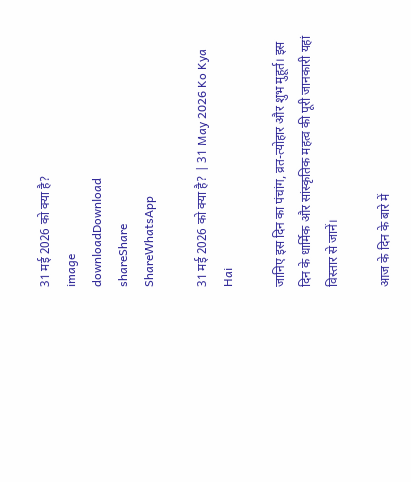31 मई 2026 को क्या है?
image
downloadDownload
shareShare
ShareWhatsApp

31 मई 2026 को क्या है? | 31 May 2026 Ko Kya Hai

जानिए इस दिन का पंचांग, व्रत-त्योहार और शुभ मुहूर्त। इस दिन के धार्मिक और सांस्कृतिक महत्व की पूरी जानकारी यहां विस्तार से जानें।

आज के दिन के बारे में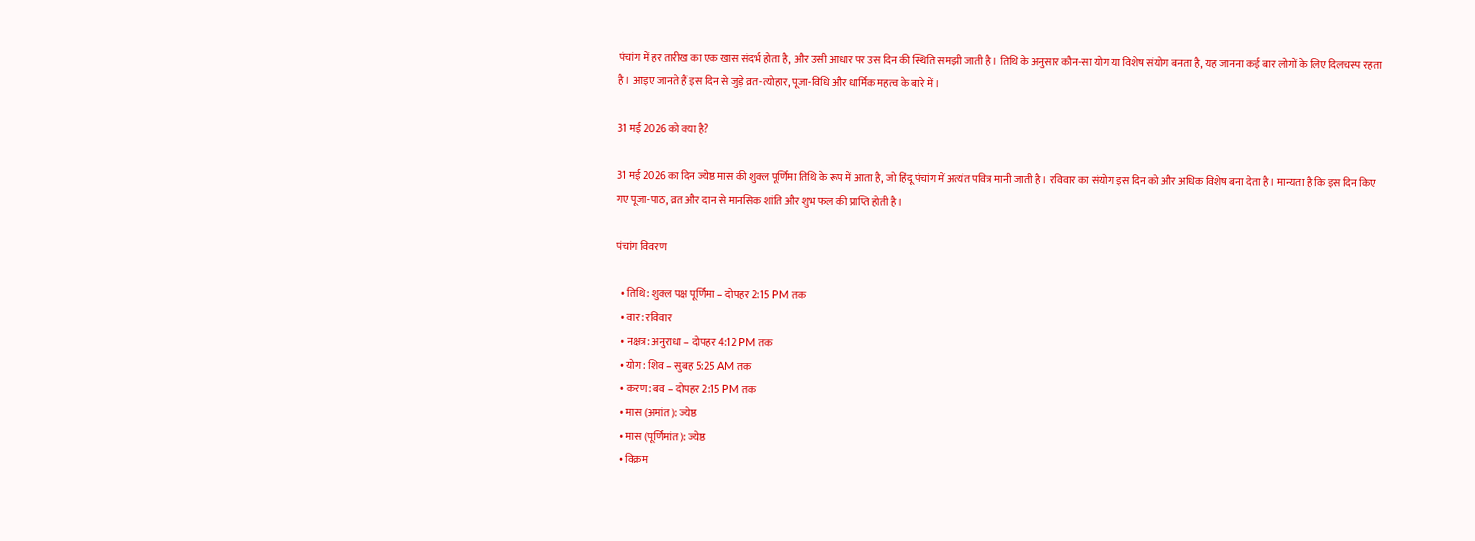पंचांग में हर तारीख का एक खास संदर्भ होता है, और उसी आधार पर उस दिन की स्थिति समझी जाती है। तिथि के अनुसार कौन-सा योग या विशेष संयोग बनता है, यह जानना कई बार लोगों के लिए दिलचस्प रहता है। आइए जानते हैं इस दिन से जुड़े व्रत-त्योहार, पूजा-विधि और धार्मिक महत्व के बारे में।

31 मई 2026 को क्या है?

31 मई 2026 का दिन ज्येष्ठ मास की शुक्ल पूर्णिमा तिथि के रूप में आता है, जो हिंदू पंचांग में अत्यंत पवित्र मानी जाती है। रविवार का संयोग इस दिन को और अधिक विशेष बना देता है। मान्यता है कि इस दिन किए गए पूजा-पाठ, व्रत और दान से मानसिक शांति और शुभ फल की प्राप्ति होती है।

पंचांग विवरण

  • तिथि: शुक्ल पक्ष पूर्णिमा – दोपहर 2:15 PM तक
  • वार: रविवार
  • नक्षत्र: अनुराधा – दोपहर 4:12 PM तक
  • योग: शिव – सुबह 5:25 AM तक
  • करण: बव – दोपहर 2:15 PM तक
  • मास (अमांत): ज्येष्ठ
  • मास (पूर्णिमांत): ज्येष्ठ
  • विक्रम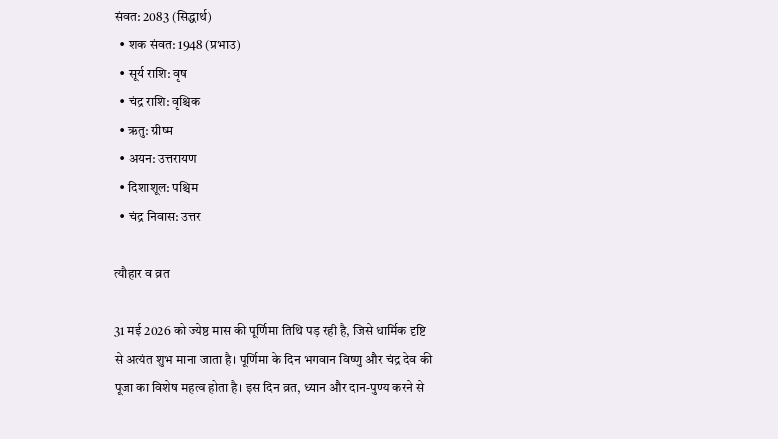संवत: 2083 (सिद्धार्थ)
  • शक संवत: 1948 (प्रभाउ)
  • सूर्य राशि: वृष
  • चंद्र राशि: वृश्चिक
  • ऋतु: ग्रीष्म
  • अयन: उत्तरायण
  • दिशाशूल: पश्चिम
  • चंद्र निवास: उत्तर

त्यौहार व व्रत

31 मई 2026 को ज्येष्ठ मास की पूर्णिमा तिथि पड़ रही है, जिसे धार्मिक दृष्टि से अत्यंत शुभ माना जाता है। पूर्णिमा के दिन भगवान विष्णु और चंद्र देव की पूजा का विशेष महत्व होता है। इस दिन व्रत, ध्यान और दान-पुण्य करने से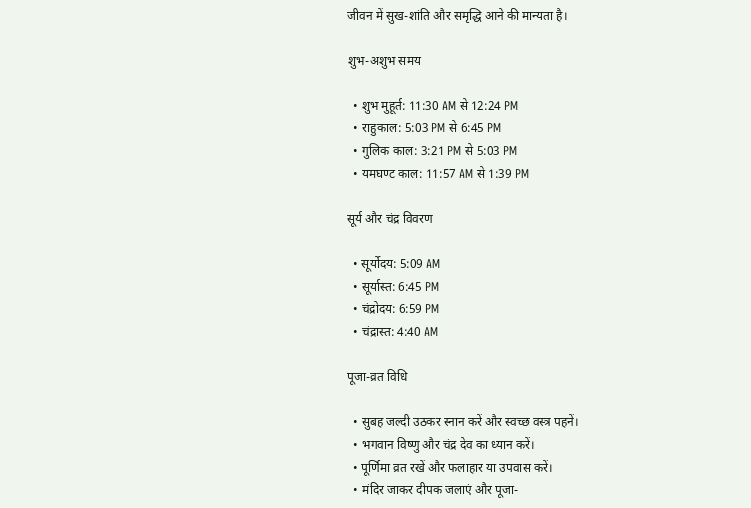जीवन में सुख-शांति और समृद्धि आने की मान्यता है।

शुभ-अशुभ समय

  • शुभ मुहूर्त: 11:30 AM से 12:24 PM
  • राहुकाल: 5:03 PM से 6:45 PM
  • गुलिक काल: 3:21 PM से 5:03 PM
  • यमघण्ट काल: 11:57 AM से 1:39 PM

सूर्य और चंद्र विवरण

  • सूर्योदय: 5:09 AM
  • सूर्यास्त: 6:45 PM
  • चंद्रोदय: 6:59 PM
  • चंद्रास्त: 4:40 AM

पूजा-व्रत विधि

  • सुबह जल्दी उठकर स्नान करें और स्वच्छ वस्त्र पहनें।
  • भगवान विष्णु और चंद्र देव का ध्यान करें।
  • पूर्णिमा व्रत रखें और फलाहार या उपवास करें।
  • मंदिर जाकर दीपक जलाएं और पूजा-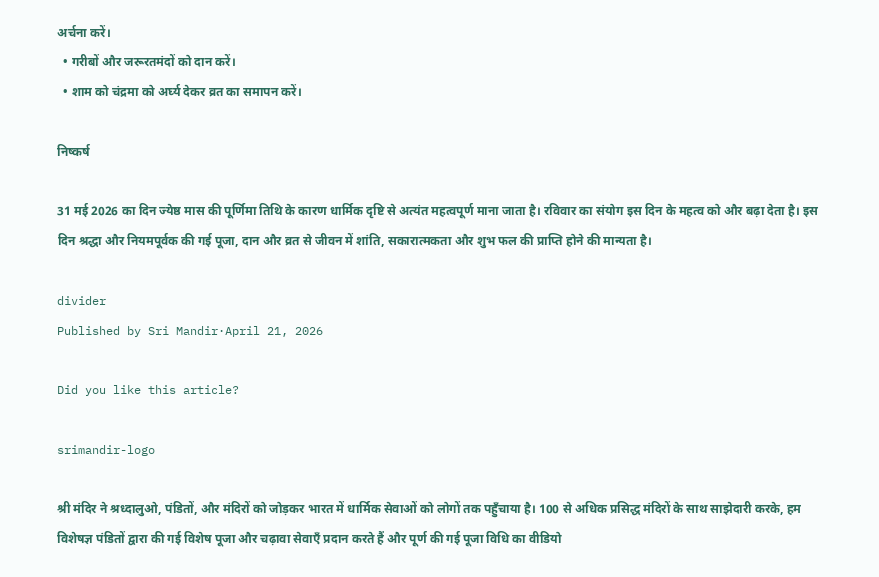अर्चना करें।
  • गरीबों और जरूरतमंदों को दान करें।
  • शाम को चंद्रमा को अर्घ्य देकर व्रत का समापन करें।

निष्कर्ष

31 मई 2026 का दिन ज्येष्ठ मास की पूर्णिमा तिथि के कारण धार्मिक दृष्टि से अत्यंत महत्वपूर्ण माना जाता है। रविवार का संयोग इस दिन के महत्व को और बढ़ा देता है। इस दिन श्रद्धा और नियमपूर्वक की गई पूजा, दान और व्रत से जीवन में शांति, सकारात्मकता और शुभ फल की प्राप्ति होने की मान्यता है।

divider
Published by Sri Mandir·April 21, 2026

Did you like this article?

srimandir-logo

श्री मंदिर ने श्रध्दालुओ, पंडितों, और मंदिरों को जोड़कर भारत में धार्मिक सेवाओं को लोगों तक पहुँचाया है। 100 से अधिक प्रसिद्ध मंदिरों के साथ साझेदारी करके, हम विशेषज्ञ पंडितों द्वारा की गई विशेष पूजा और चढ़ावा सेवाएँ प्रदान करते हैं और पूर्ण की गई पूजा विधि का वीडियो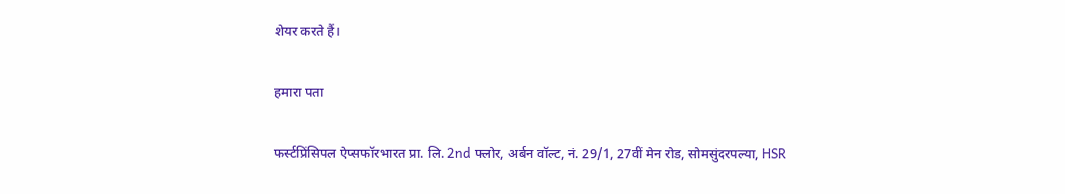शेयर करते हैं।

हमारा पता

फर्स्टप्रिंसिपल ऐप्सफॉरभारत प्रा. लि. 2nd फ्लोर, अर्बन वॉल्ट, नं. 29/1, 27वीं मेन रोड, सोमसुंदरपल्या, HSR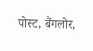पोस्ट, बैंगलोर,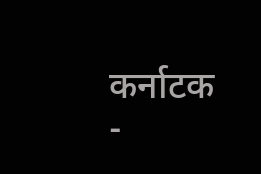कर्नाटक -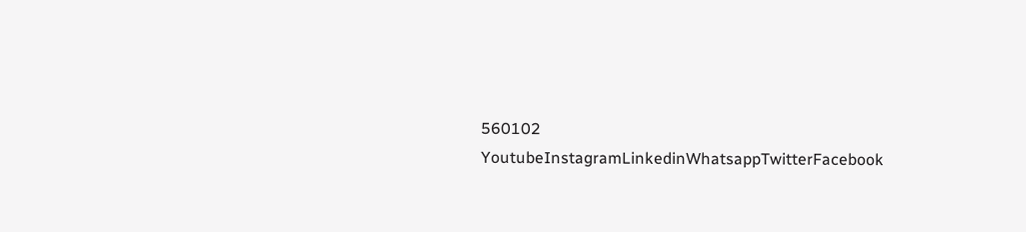560102
YoutubeInstagramLinkedinWhatsappTwitterFacebook